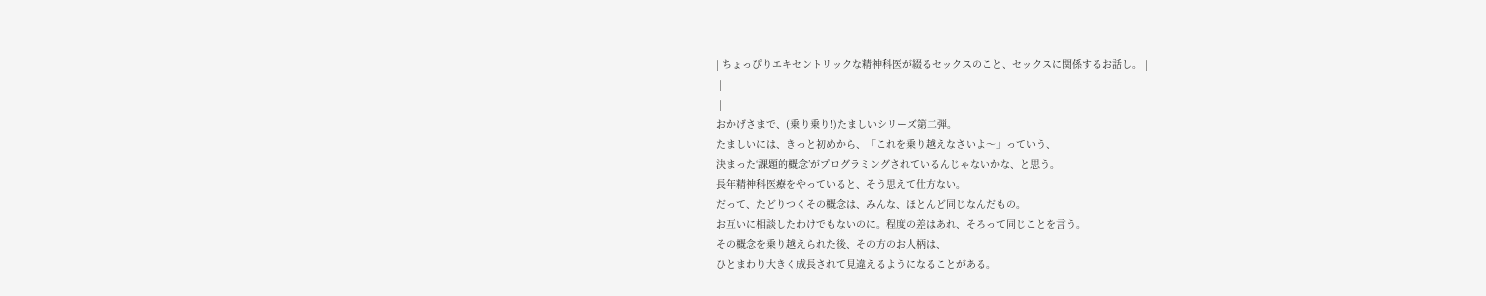| ちょっぴりエキセントリックな精神科医が綴るセックスのこと、セックスに関係するお話し。 |
 |
 |
おかげさまで、(乗り乗り!)たましいシリーズ第二弾。
たましいには、きっと初めから、「これを乗り越えなさいよ〜」っていう、
決まった‘課題的概念’がプログラミングされているんじゃないかな、と思う。
長年精神科医療をやっていると、そう思えて仕方ない。
だって、たどりつくその概念は、みんな、ほとんど同じなんだもの。
お互いに相談したわけでもないのに。程度の差はあれ、そろって同じことを言う。
その概念を乗り越えられた後、その方のお人柄は、
ひとまわり大きく成長されて見違えるようになることがある。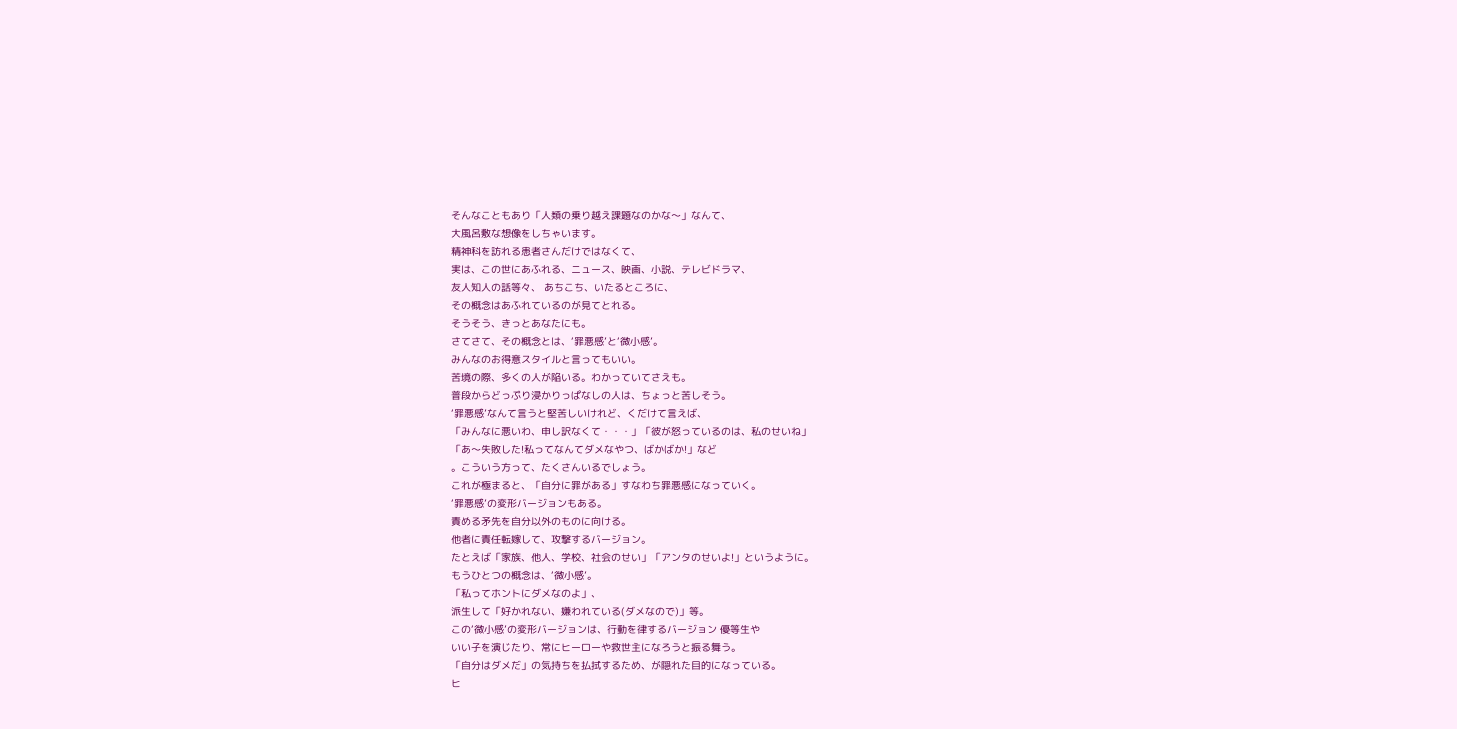そんなこともあり「人類の乗り越え課題なのかな〜」なんて、
大風呂敷な想像をしちゃいます。
精神科を訪れる患者さんだけではなくて、
実は、この世にあふれる、ニュース、映画、小説、テレビドラマ、
友人知人の話等々、 あちこち、いたるところに、
その概念はあふれているのが見てとれる。
そうそう、きっとあなたにも。
さてさて、その概念とは、‘罪悪感’と‘微小感’。
みんなのお得意スタイルと言ってもいい。
苦境の際、多くの人が陥いる。わかっていてさえも。
普段からどっぷり浸かりっぱなしの人は、ちょっと苦しそう。
‘罪悪感’なんて言うと堅苦しいけれど、くだけて言えば、
「みんなに悪いわ、申し訳なくて・・・」「彼が怒っているのは、私のせいね」
「あ〜失敗した!私ってなんてダメなやつ、ばかばか!」など
。こういう方って、たくさんいるでしょう。
これが極まると、「自分に罪がある」すなわち罪悪感になっていく。
‘罪悪感’の変形バージョンもある。
責める矛先を自分以外のものに向ける。
他者に責任転嫁して、攻撃するバージョン。
たとえば「家族、他人、学校、社会のせい」「アンタのせいよ!」というように。
もうひとつの概念は、‘微小感’。
「私ってホントにダメなのよ」、
派生して「好かれない、嫌われている(ダメなので)」等。
この‘微小感’の変形バージョンは、行動を律するバージョン 優等生や
いい子を演じたり、常にヒーローや救世主になろうと振る舞う。
「自分はダメだ」の気持ちを払拭するため、が隠れた目的になっている。
ヒ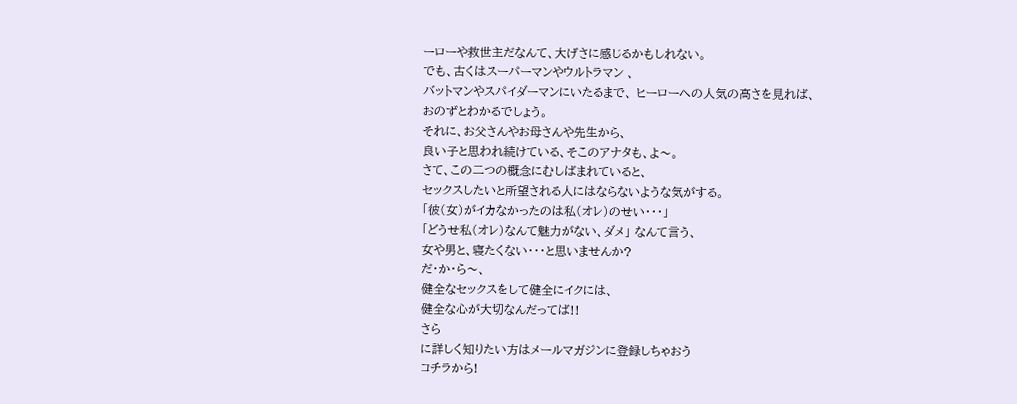ーローや救世主だなんて、大げさに感じるかもしれない。
でも、古くはスーパーマンやウルトラマン 、
バットマンやスパイダーマンにいたるまで、 ヒーローへの人気の高さを見れば、
おのずとわかるでしょう。
それに、お父さんやお母さんや先生から、
良い子と思われ続けている、そこのアナタも、よ〜。
さて、この二つの概念にむしばまれていると、
セックスしたいと所望される人にはならないような気がする。
「彼(女)がイカなかったのは私(オレ)のせい・・・」
「どうせ私(オレ)なんて魅力がない、ダメ」 なんて言う、
女や男と、寝たくない・・・と思いませんか?
だ・か・ら〜、
健全なセックスをして健全にイクには、
健全な心が大切なんだってば!!
さら
に詳しく知りたい方はメールマガジンに登録しちゃおう
コチラから!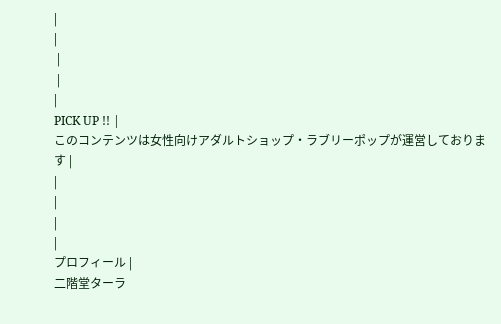|
|
 |
 |
|
PICK UP !! |
このコンテンツは女性向けアダルトショップ・ラブリーポップが運営しております |
|
|
|
|
プロフィール |
二階堂ターラ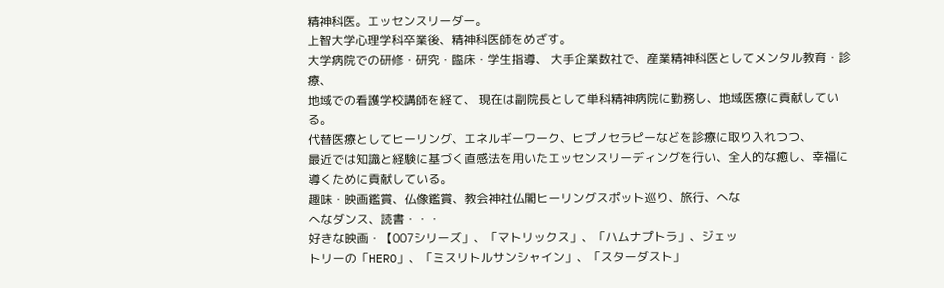精神科医。エッセンスリーダー。
上智大学心理学科卒業後、精神科医師をめざす。
大学病院での研修・研究・臨床・学生指導、 大手企業数社で、産業精神科医としてメンタル教育・診療、
地域での看護学校講師を経て、 現在は副院長として単科精神病院に勤務し、地域医療に貢献している。
代替医療としてヒーリング、エネルギーワーク、ヒプノセラピーなどを診療に取り入れつつ、
最近では知識と経験に基づく直感法を用いたエッセンスリーディングを行い、全人的な癒し、幸福に導くために貢献している。
趣味・映画鑑賞、仏像鑑賞、教会神社仏閣ヒーリングスポット巡り、旅行、へな
へなダンス、読書・・・
好きな映画・【007シリーズ」、「マトリックス」、「ハムナプトラ」、ジェッ
トリーの「HERO」、「ミスリトルサンシャイン」、「スターダスト」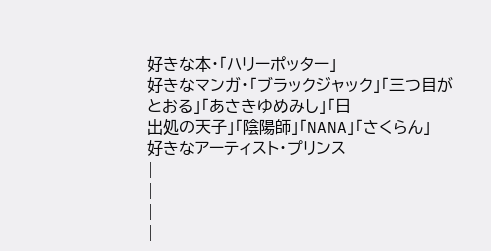好きな本・「ハリーポッター」
好きなマンガ・「ブラックジャック」「三つ目がとおる」「あさきゆめみし」「日
出処の天子」「陰陽師」「NANA」「さくらん」
好きなアーティスト・プリンス
|
|
|
|